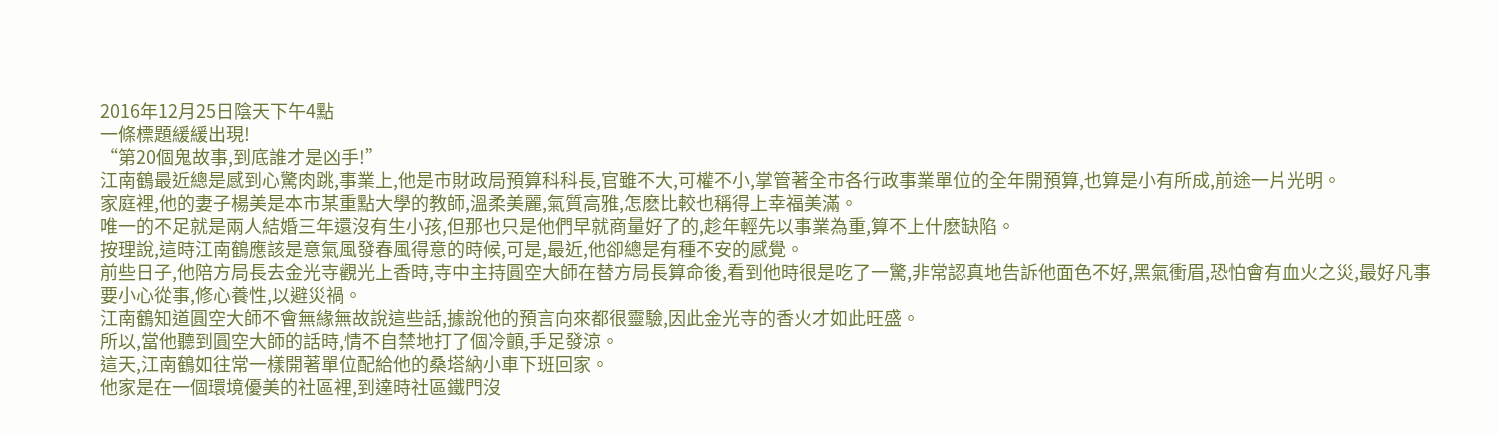2016年12月25日陰天下午4點
一條標題緩緩出現!
“第20個鬼故事,到底誰才是凶手!”
江南鶴最近總是感到心驚肉跳,事業上,他是市財政局預算科科長,官雖不大,可權不小,掌管著全市各行政事業單位的全年開預算,也算是小有所成,前途一片光明。
家庭裡,他的妻子楊美是本市某重點大學的教師,溫柔美麗,氣質高雅,怎麽比較也稱得上幸福美滿。
唯一的不足就是兩人結婚三年還沒有生小孩,但那也只是他們早就商量好了的,趁年輕先以事業為重,算不上什麽缺陷。
按理說,這時江南鶴應該是意氣風發春風得意的時候,可是,最近,他卻總是有種不安的感覺。
前些日子,他陪方局長去金光寺觀光上香時,寺中主持圓空大師在替方局長算命後,看到他時很是吃了一驚,非常認真地告訴他面色不好,黑氣衝眉,恐怕會有血火之災,最好凡事要小心從事,修心養性,以避災禍。
江南鶴知道圓空大師不會無緣無故說這些話,據說他的預言向來都很靈驗,因此金光寺的香火才如此旺盛。
所以,當他聽到圓空大師的話時,情不自禁地打了個冷顫,手足發涼。
這天,江南鶴如往常一樣開著單位配給他的桑塔納小車下班回家。
他家是在一個環境優美的社區裡,到達時社區鐵門沒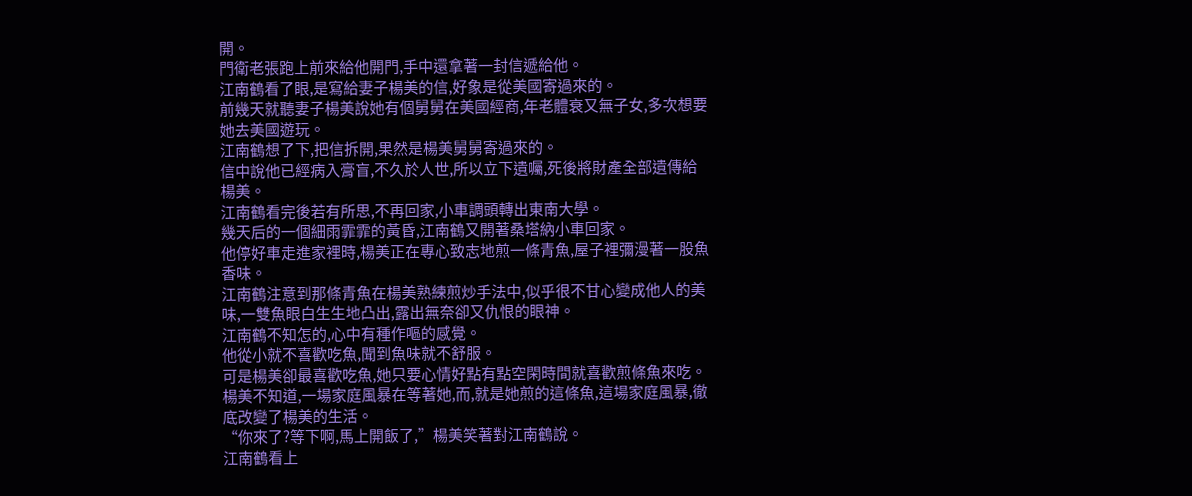開。
門衛老張跑上前來給他開門,手中還拿著一封信遞給他。
江南鶴看了眼,是寫給妻子楊美的信,好象是從美國寄過來的。
前幾天就聽妻子楊美說她有個舅舅在美國經商,年老體衰又無子女,多次想要她去美國遊玩。
江南鶴想了下,把信拆開,果然是楊美舅舅寄過來的。
信中說他已經病入膏盲,不久於人世,所以立下遺囑,死後將財產全部遺傳給楊美。
江南鶴看完後若有所思,不再回家,小車調頭轉出東南大學。
幾天后的一個細雨霏霏的黃昏,江南鶴又開著桑塔納小車回家。
他停好車走進家裡時,楊美正在專心致志地煎一條青魚,屋子裡彌漫著一股魚香味。
江南鶴注意到那條青魚在楊美熟練煎炒手法中,似乎很不甘心變成他人的美味,一雙魚眼白生生地凸出,露出無奈卻又仇恨的眼神。
江南鶴不知怎的,心中有種作嘔的感覺。
他從小就不喜歡吃魚,聞到魚味就不舒服。
可是楊美卻最喜歡吃魚,她只要心情好點有點空閑時間就喜歡煎條魚來吃。
楊美不知道,一場家庭風暴在等著她,而,就是她煎的這條魚,這場家庭風暴,徹底改變了楊美的生活。
“你來了?等下啊,馬上開飯了,”楊美笑著對江南鶴說。
江南鶴看上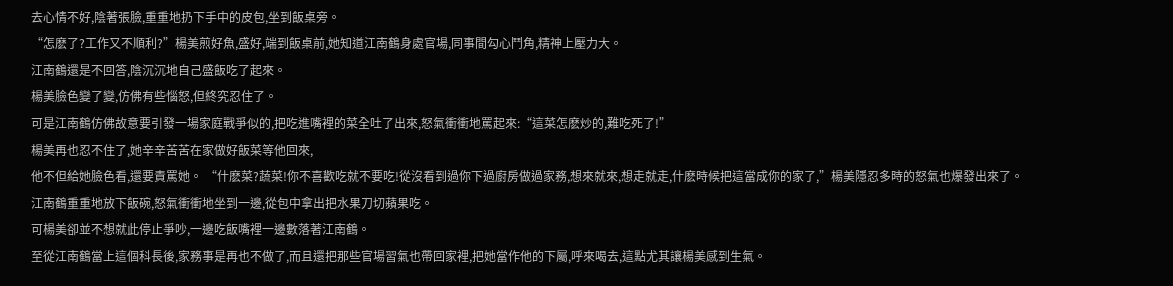去心情不好,陰著張臉,重重地扔下手中的皮包,坐到飯桌旁。
“怎麽了?工作又不順利?”楊美煎好魚,盛好,端到飯桌前,她知道江南鶴身處官場,同事間勾心鬥角,精神上壓力大。
江南鶴還是不回答,陰沉沉地自己盛飯吃了起來。
楊美臉色變了變,仿佛有些惱怒,但終究忍住了。
可是江南鶴仿佛故意要引發一場家庭戰爭似的,把吃進嘴裡的菜全吐了出來,怒氣衝衝地罵起來:“這菜怎麽炒的,難吃死了!”
楊美再也忍不住了,她辛辛苦苦在家做好飯菜等他回來,
他不但給她臉色看,還要責罵她。 “什麽菜?蔬菜!你不喜歡吃就不要吃!從沒看到過你下過廚房做過家務,想來就來,想走就走,什麽時候把這當成你的家了,”楊美隱忍多時的怒氣也爆發出來了。
江南鶴重重地放下飯碗,怒氣衝衝地坐到一邊,從包中拿出把水果刀切蘋果吃。
可楊美卻並不想就此停止爭吵,一邊吃飯嘴裡一邊數落著江南鶴。
至從江南鶴當上這個科長後,家務事是再也不做了,而且還把那些官場習氣也帶回家裡,把她當作他的下屬,呼來喝去,這點尤其讓楊美感到生氣。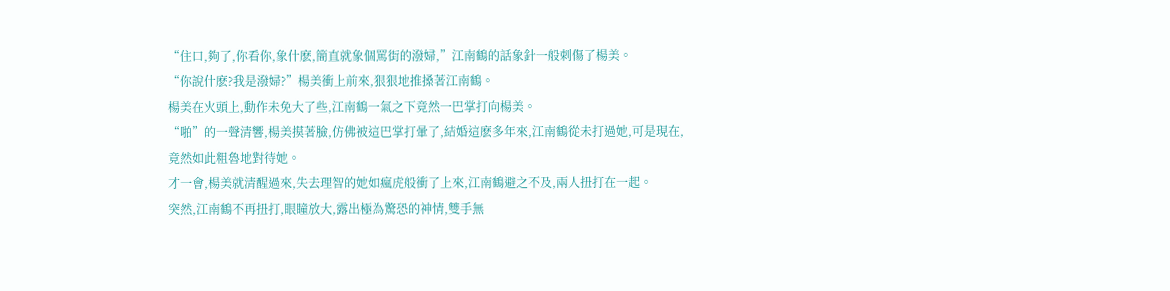“住口,夠了,你看你,象什麽,簡直就象個罵街的潑婦,”江南鶴的話象針一般刺傷了楊美。
“你說什麽?我是潑婦?”楊美衝上前來,狠狠地推搡著江南鶴。
楊美在火頭上,動作未免大了些,江南鶴一氣之下竟然一巴掌打向楊美。
“啪”的一聲清響,楊美摸著臉,仿佛被這巴掌打暈了,結婚這麽多年來,江南鶴從未打過她,可是現在,竟然如此粗魯地對待她。
才一會,楊美就清醒過來,失去理智的她如瘋虎般衝了上來,江南鶴避之不及,兩人扭打在一起。
突然,江南鶴不再扭打,眼瞳放大,露出極為驚恐的神情,雙手無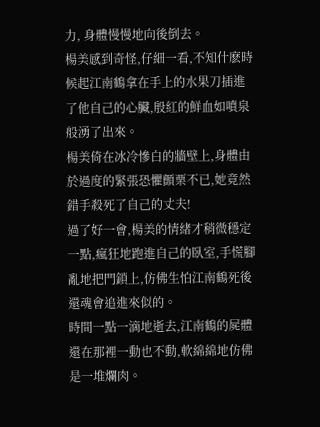力, 身體慢慢地向後倒去。
楊美感到奇怪,仔細一看,不知什麽時候起江南鶴拿在手上的水果刀插進了他自己的心臟,殷紅的鮮血如噴泉般湧了出來。
楊美倚在冰冷慘白的牆壁上,身體由於過度的緊張恐懼顫栗不已,她竟然錯手殺死了自己的丈夫!
過了好一會,楊美的情緒才稍微穩定一點,瘋狂地跑進自己的臥室,手慌腳亂地把門鎖上,仿佛生怕江南鶴死後還魂會追進來似的。
時間一點一滴地逝去,江南鶴的屍體還在那裡一動也不動,軟綿綿地仿佛是一堆爛肉。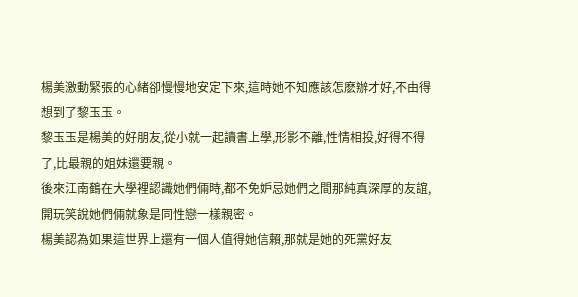楊美激動緊張的心緒卻慢慢地安定下來,這時她不知應該怎麽辦才好,不由得想到了黎玉玉。
黎玉玉是楊美的好朋友,從小就一起讀書上學,形影不離,性情相投,好得不得了,比最親的姐妹還要親。
後來江南鶴在大學裡認識她們倆時,都不免妒忌她們之間那純真深厚的友誼,開玩笑說她們倆就象是同性戀一樣親密。
楊美認為如果這世界上還有一個人值得她信賴,那就是她的死黨好友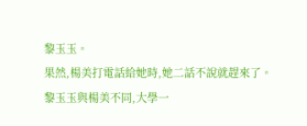黎玉玉。
果然,楊美打電話給她時,她二話不說就趕來了。
黎玉玉與楊美不同,大學一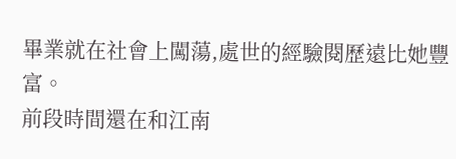畢業就在社會上闖蕩,處世的經驗閱歷遠比她豐富。
前段時間還在和江南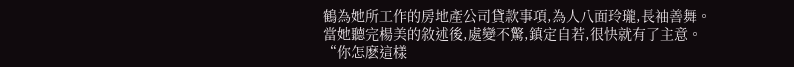鶴為她所工作的房地產公司貸款事項,為人八面玲瓏,長袖善舞。
當她聽完楊美的敘述後,處變不驚,鎮定自若,很快就有了主意。
“你怎麽這樣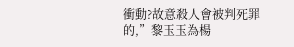衝動?故意殺人會被判死罪的,”黎玉玉為楊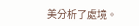美分析了處境。